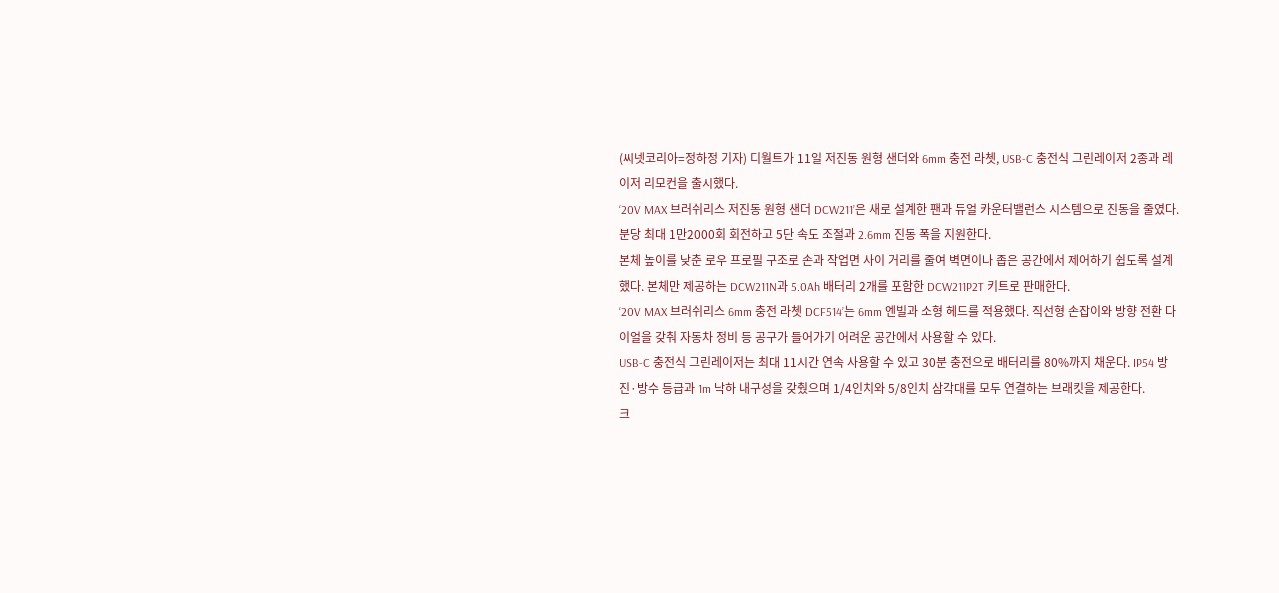(씨넷코리아=정하정 기자) 디월트가 11일 저진동 원형 샌더와 6mm 충전 라쳇, USB-C 충전식 그린레이저 2종과 레이저 리모컨을 출시했다.
‘20V MAX 브러쉬리스 저진동 원형 샌더 DCW211’은 새로 설계한 팬과 듀얼 카운터밸런스 시스템으로 진동을 줄였다. 분당 최대 1만2000회 회전하고 5단 속도 조절과 2.6mm 진동 폭을 지원한다.
본체 높이를 낮춘 로우 프로필 구조로 손과 작업면 사이 거리를 줄여 벽면이나 좁은 공간에서 제어하기 쉽도록 설계했다. 본체만 제공하는 DCW211N과 5.0Ah 배터리 2개를 포함한 DCW211P2T 키트로 판매한다.
‘20V MAX 브러쉬리스 6mm 충전 라쳇 DCF514’는 6mm 엔빌과 소형 헤드를 적용했다. 직선형 손잡이와 방향 전환 다이얼을 갖춰 자동차 정비 등 공구가 들어가기 어려운 공간에서 사용할 수 있다.
USB-C 충전식 그린레이저는 최대 11시간 연속 사용할 수 있고 30분 충전으로 배터리를 80%까지 채운다. IP54 방진·방수 등급과 1m 낙하 내구성을 갖췄으며 1/4인치와 5/8인치 삼각대를 모두 연결하는 브래킷을 제공한다.
크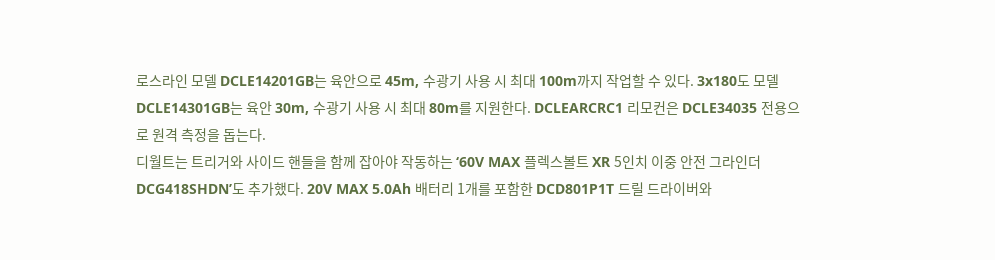로스라인 모델 DCLE14201GB는 육안으로 45m, 수광기 사용 시 최대 100m까지 작업할 수 있다. 3x180도 모델 DCLE14301GB는 육안 30m, 수광기 사용 시 최대 80m를 지원한다. DCLEARCRC1 리모컨은 DCLE34035 전용으로 원격 측정을 돕는다.
디월트는 트리거와 사이드 핸들을 함께 잡아야 작동하는 ‘60V MAX 플렉스볼트 XR 5인치 이중 안전 그라인더 DCG418SHDN’도 추가했다. 20V MAX 5.0Ah 배터리 1개를 포함한 DCD801P1T 드릴 드라이버와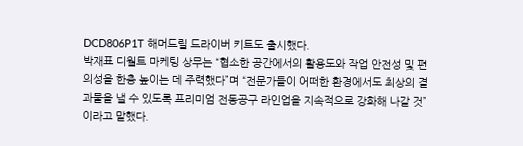DCD806P1T 해머드릴 드라이버 키트도 출시했다.
박재표 디월트 마케팅 상무는 “협소한 공간에서의 활용도와 작업 안전성 및 편의성을 한층 높이는 데 주력했다”며 “전문가들이 어떠한 환경에서도 최상의 결과물을 낼 수 있도록 프리미엄 전동공구 라인업을 지속적으로 강화해 나갈 것”이라고 말했다.